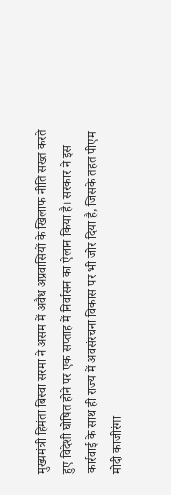मुख्यमंत्री हिमंता बिस्वा सरमा ने असम में अवैध अप्रवासियों के खिलाफ नीति सख्त करते हुए विदेशी घोषित होने पर एक सप्ताह में निर्वासन का ऐलान किया है। सरकार ने इस कार्रवाई के साथ ही राज्य में अवसंरचना विकास पर भी जोर दिया है, जिसके तहत पीएम मोदी काजीरंगा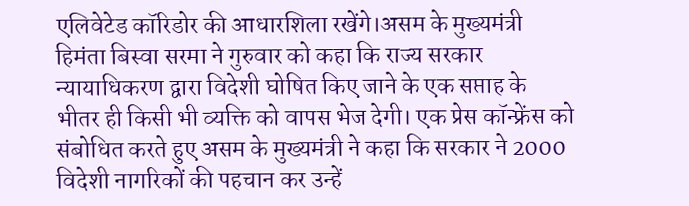एलिवेटेड कॉरिडोर की आधारशिला रखेंगे।असम के मुख्यमंत्री हिमंता बिस्वा सरमा ने गुरुवार को कहा कि राज्य सरकार न्यायाधिकरण द्वारा विदेशी घोषित किए जाने के एक सप्ताह के भीतर ही किसी भी व्यक्ति को वापस भेज देगी। एक प्रेस कॉन्फ्रेंस को संबोधित करते हुए असम के मुख्यमंत्री ने कहा कि सरकार ने 2000 विदेशी नागरिकों की पहचान कर उन्हें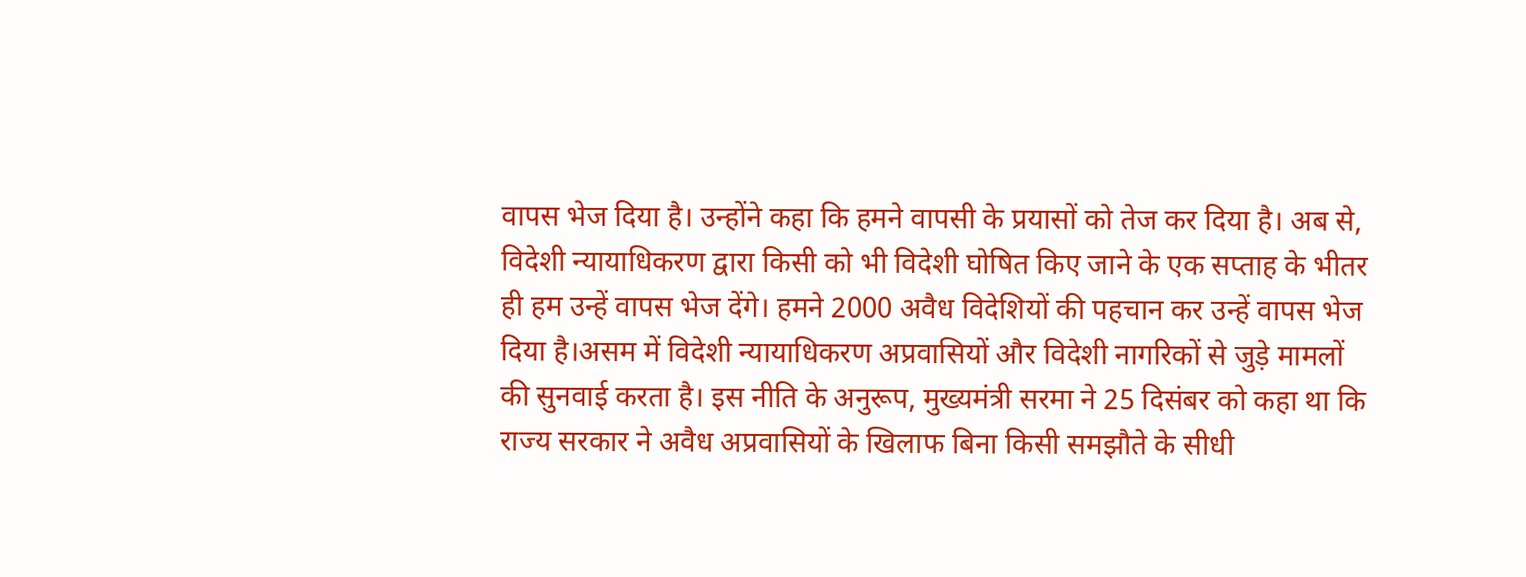वापस भेज दिया है। उन्होंने कहा कि हमने वापसी के प्रयासों को तेज कर दिया है। अब से, विदेशी न्यायाधिकरण द्वारा किसी को भी विदेशी घोषित किए जाने के एक सप्ताह के भीतर ही हम उन्हें वापस भेज देंगे। हमने 2000 अवैध विदेशियों की पहचान कर उन्हें वापस भेज दिया है।असम में विदेशी न्यायाधिकरण अप्रवासियों और विदेशी नागरिकों से जुड़े मामलों की सुनवाई करता है। इस नीति के अनुरूप, मुख्यमंत्री सरमा ने 25 दिसंबर को कहा था कि राज्य सरकार ने अवैध अप्रवासियों के खिलाफ बिना किसी समझौते के सीधी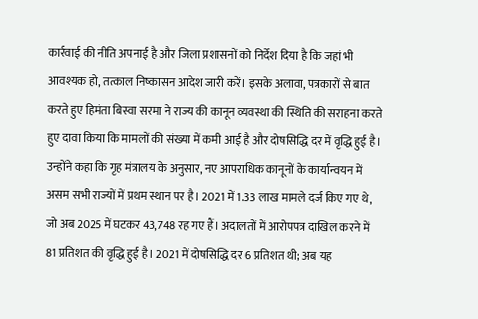कार्रवाई की नीति अपनाई है और जिला प्रशासनों को निर्देश दिया है कि जहां भी आवश्यक हो, तत्काल निष्कासन आदेश जारी करें। इसके अलावा, पत्रकारों से बात करते हुए हिमंता बिस्वा सरमा ने राज्य की कानून व्यवस्था की स्थिति की सराहना करते हुए दावा किया कि मामलों की संख्या में कमी आई है और दोषसिद्धि दर में वृद्धि हुई है।
उन्होंने कहा कि गृह मंत्रालय के अनुसार, नए आपराधिक कानूनों के कार्यान्वयन में असम सभी राज्यों में प्रथम स्थान पर है। 2021 में 1.33 लाख मामले दर्ज किए गए थे, जो अब 2025 में घटकर 43,748 रह गए हैं। अदालतों में आरोपपत्र दाखिल करने में 81 प्रतिशत की वृद्धि हुई है। 2021 में दोषसिद्धि दर 6 प्रतिशत थी; अब यह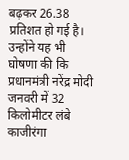बढ़कर 26.38 प्रतिशत हो गई है। उन्होंने यह भी घोषणा की कि प्रधानमंत्री नरेंद्र मोदी जनवरी में 32 किलोमीटर लंबे काजीरंगा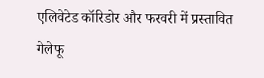एलिवेटेड कॉरिडोर और फरवरी में प्रस्तावित गेलेफू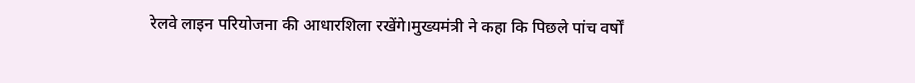रेलवे लाइन परियोजना की आधारशिला रखेंगे।मुख्यमंत्री ने कहा कि पिछले पांच वर्षों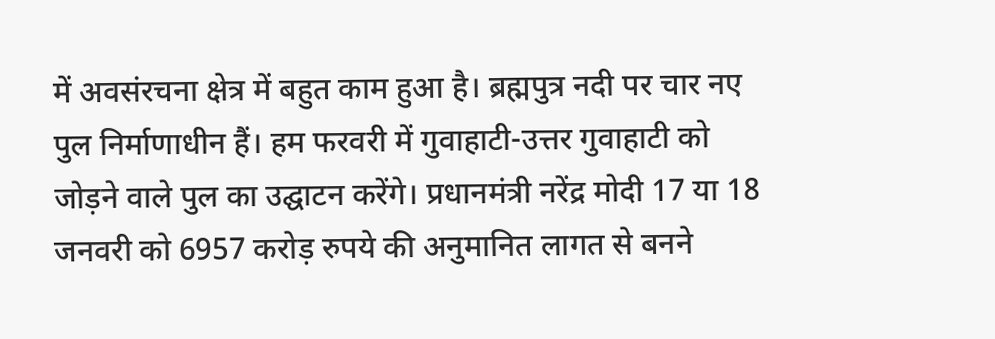में अवसंरचना क्षेत्र में बहुत काम हुआ है। ब्रह्मपुत्र नदी पर चार नए पुल निर्माणाधीन हैं। हम फरवरी में गुवाहाटी-उत्तर गुवाहाटी को जोड़ने वाले पुल का उद्घाटन करेंगे। प्रधानमंत्री नरेंद्र मोदी 17 या 18 जनवरी को 6957 करोड़ रुपये की अनुमानित लागत से बनने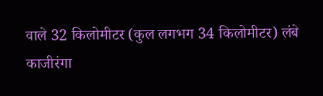वाले 32 किलोमीटर (कुल लगभग 34 किलोमीटर) लंबे काजीरंगा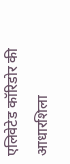एलिवेटेड कॉरिडोर की आधारशिला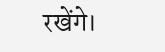रखेंगे।